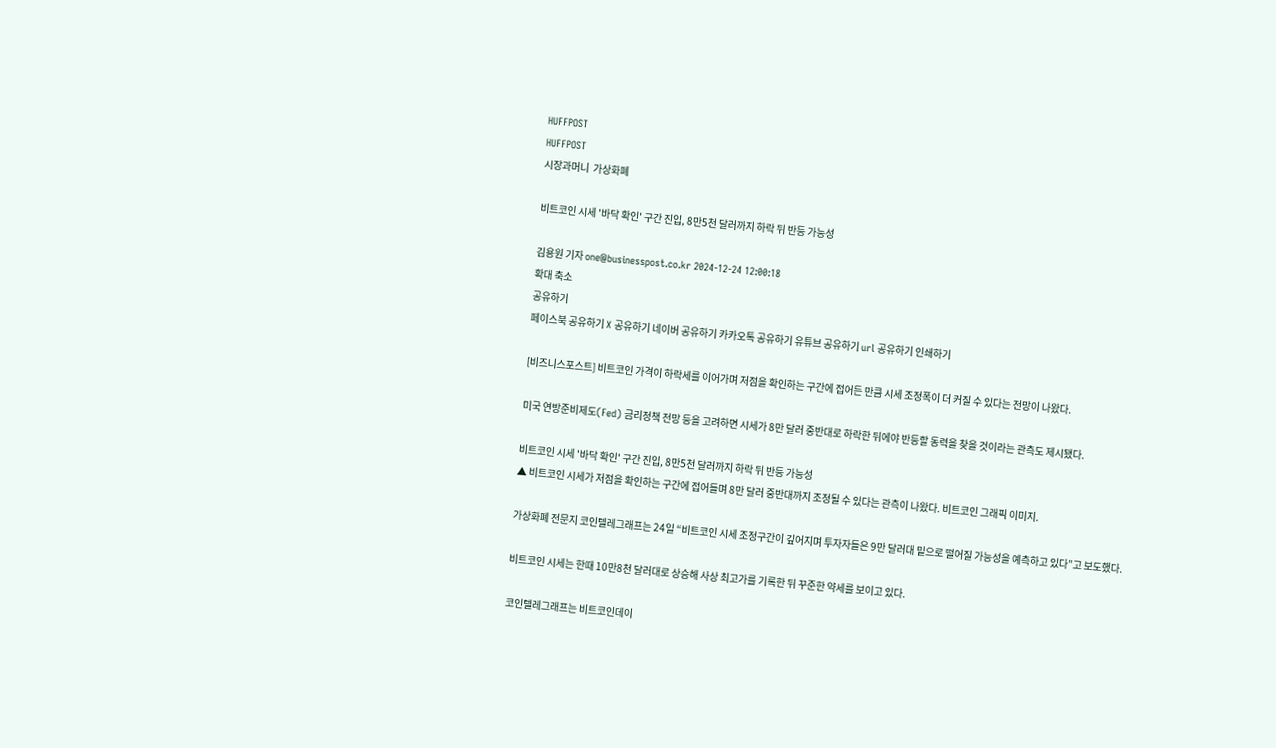HUFFPOST
HUFFPOST
시장과머니  가상화폐

비트코인 시세 '바닥 확인' 구간 진입, 8만5천 달러까지 하락 뒤 반등 가능성

김용원 기자 one@businesspost.co.kr 2024-12-24 12:00:18
확대 축소
공유하기
페이스북 공유하기 X 공유하기 네이버 공유하기 카카오톡 공유하기 유튜브 공유하기 url 공유하기 인쇄하기

[비즈니스포스트] 비트코인 가격이 하락세를 이어가며 저점을 확인하는 구간에 접어든 만큼 시세 조정폭이 더 커질 수 있다는 전망이 나왔다.

미국 연방준비제도(Fed) 금리정책 전망 등을 고려하면 시세가 8만 달러 중반대로 하락한 뒤에야 반등할 동력을 찾을 것이라는 관측도 제시됐다.

비트코인 시세 '바닥 확인' 구간 진입, 8만5천 달러까지 하락 뒤 반등 가능성
▲ 비트코인 시세가 저점을 확인하는 구간에 접어들며 8만 달러 중반대까지 조정될 수 있다는 관측이 나왔다. 비트코인 그래픽 이미지.

가상화폐 전문지 코인텔레그래프는 24일 “비트코인 시세 조정구간이 깊어지며 투자자들은 9만 달러대 밑으로 떨어질 가능성을 예측하고 있다”고 보도했다.

비트코인 시세는 한때 10만8천 달러대로 상승해 사상 최고가를 기록한 뒤 꾸준한 약세를 보이고 있다.

코인텔레그래프는 비트코인데이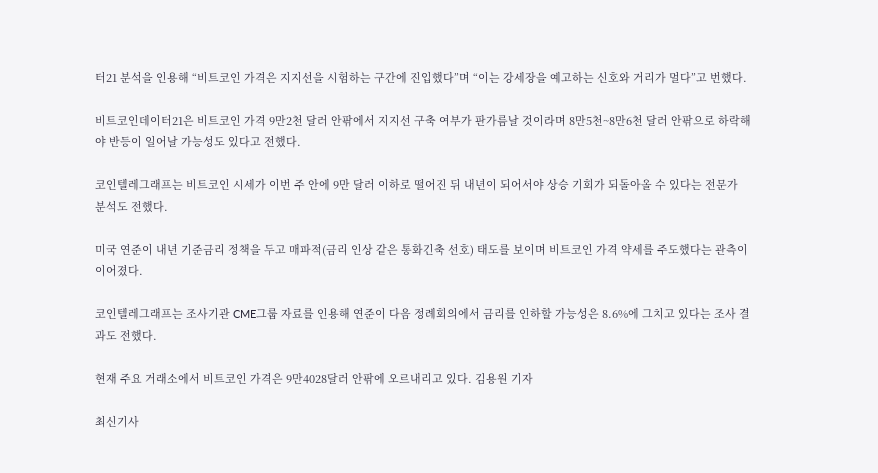터21 분석을 인용해 “비트코인 가격은 지지선을 시험하는 구간에 진입했다”며 “이는 강세장을 예고하는 신호와 거리가 멀다”고 번했다.

비트코인데이터21은 비트코인 가격 9만2천 달러 안팎에서 지지선 구축 여부가 판가름날 것이라며 8만5천~8만6천 달러 안팎으로 하락해야 반등이 일어날 가능성도 있다고 전했다.

코인텔레그래프는 비트코인 시세가 이번 주 안에 9만 달러 이하로 떨어진 뒤 내년이 되어서야 상승 기회가 되돌아올 수 있다는 전문가 분석도 전했다.

미국 연준이 내년 기준금리 정책을 두고 매파적(금리 인상 같은 통화긴축 선호) 태도를 보이며 비트코인 가격 약세를 주도했다는 관측이 이어졌다.

코인텔레그래프는 조사기관 CME그룹 자료를 인용해 연준이 다음 정례회의에서 금리를 인하할 가능성은 8.6%에 그치고 있다는 조사 결과도 전했다.

현재 주요 거래소에서 비트코인 가격은 9만4028달러 안팎에 오르내리고 있다. 김용원 기자

최신기사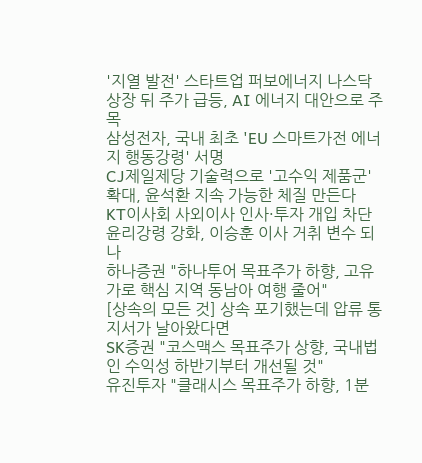'지열 발전' 스타트업 퍼보에너지 나스닥 상장 뒤 주가 급등, AI 에너지 대안으로 주목
삼성전자, 국내 최초 'EU 스마트가전 에너지 행동강령' 서명
CJ제일제당 기술력으로 '고수익 제품군' 확대, 윤석환 지속 가능한 체질 만든다
KT이사회 사외이사 인사·투자 개입 차단 윤리강령 강화, 이승훈 이사 거취 변수 되나
하나증권 "하나투어 목표주가 하향, 고유가로 핵심 지역 동남아 여행 줄어"
[상속의 모든 것] 상속 포기했는데 압류 통지서가 날아왔다면
SK증권 "코스맥스 목표주가 상향, 국내법인 수익성 하반기부터 개선될 것"
유진투자 "클래시스 목표주가 하향, 1분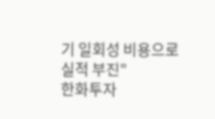기 일회성 비용으로 실적 부진"
한화투자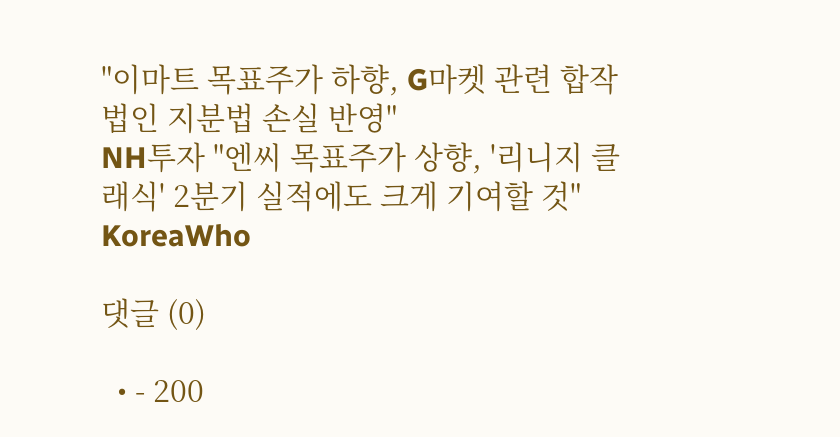"이마트 목표주가 하향, G마켓 관련 합작법인 지분법 손실 반영"
NH투자 "엔씨 목표주가 상향, '리니지 클래식' 2분기 실적에도 크게 기여할 것"
KoreaWho

댓글 (0)

  • - 200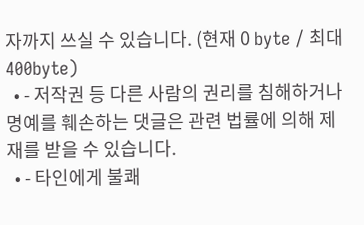자까지 쓰실 수 있습니다. (현재 0 byte / 최대 400byte)
  • - 저작권 등 다른 사람의 권리를 침해하거나 명예를 훼손하는 댓글은 관련 법률에 의해 제재를 받을 수 있습니다.
  • - 타인에게 불쾌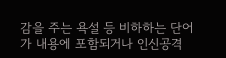감을 주는 욕설 등 비하하는 단어가 내용에 포함되거나 인신공격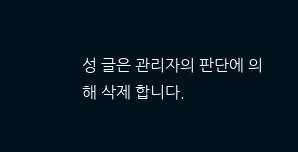성 글은 관리자의 판단에 의해 삭제 합니다.